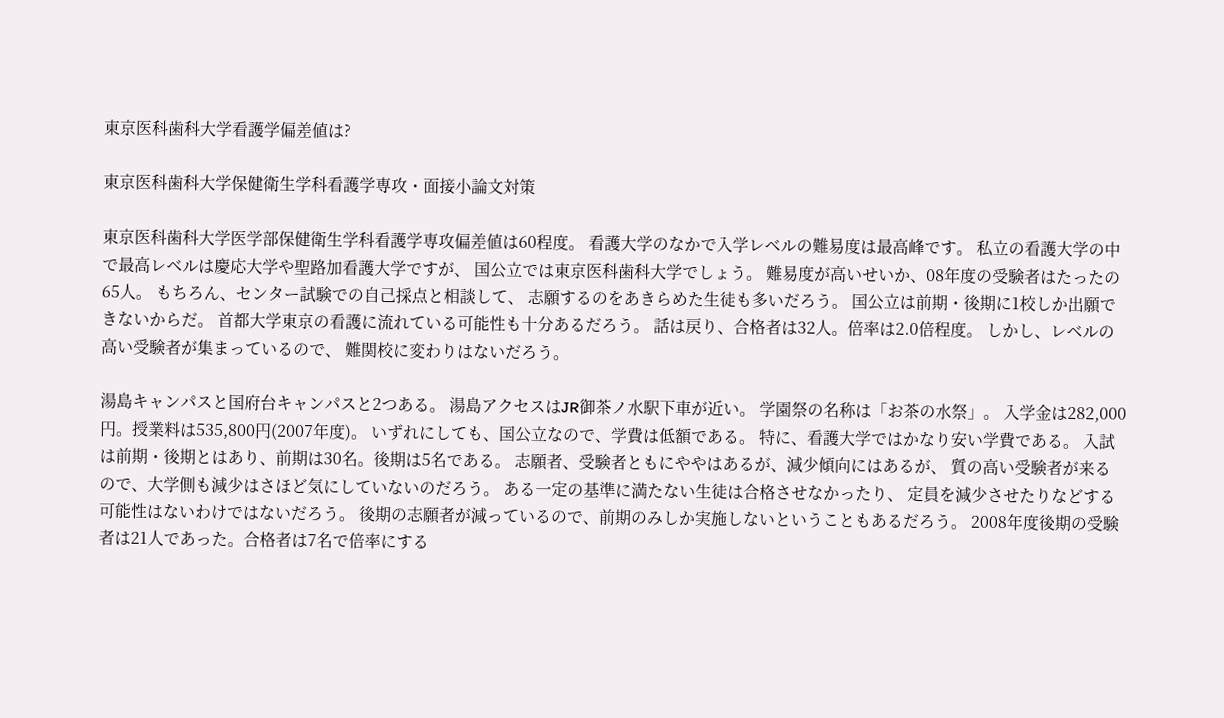東京医科歯科大学看護学偏差値は?

東京医科歯科大学保健衛生学科看護学専攻・面接小論文対策

東京医科歯科大学医学部保健衛生学科看護学専攻偏差値は60程度。 看護大学のなかで入学レベルの難易度は最高峰です。 私立の看護大学の中で最高レベルは慶応大学や聖路加看護大学ですが、 国公立では東京医科歯科大学でしょう。 難易度が高いせいか、08年度の受験者はたったの65人。 もちろん、センター試験での自己採点と相談して、 志願するのをあきらめた生徒も多いだろう。 国公立は前期・後期に1校しか出願できないからだ。 首都大学東京の看護に流れている可能性も十分あるだろう。 話は戻り、合格者は32人。倍率は2.0倍程度。 しかし、レベルの高い受験者が集まっているので、 難関校に変わりはないだろう。

湯島キャンパスと国府台キャンパスと2つある。 湯島アクセスはJR御茶ノ水駅下車が近い。 学園祭の名称は「お茶の水祭」。 入学金は282,000円。授業料は535,800円(2007年度)。 いずれにしても、国公立なので、学費は低額である。 特に、看護大学ではかなり安い学費である。 入試は前期・後期とはあり、前期は30名。後期は5名である。 志願者、受験者ともにややはあるが、減少傾向にはあるが、 質の高い受験者が来るので、大学側も減少はさほど気にしていないのだろう。 ある一定の基準に満たない生徒は合格させなかったり、 定員を減少させたりなどする可能性はないわけではないだろう。 後期の志願者が減っているので、前期のみしか実施しないということもあるだろう。 2008年度後期の受験者は21人であった。合格者は7名で倍率にする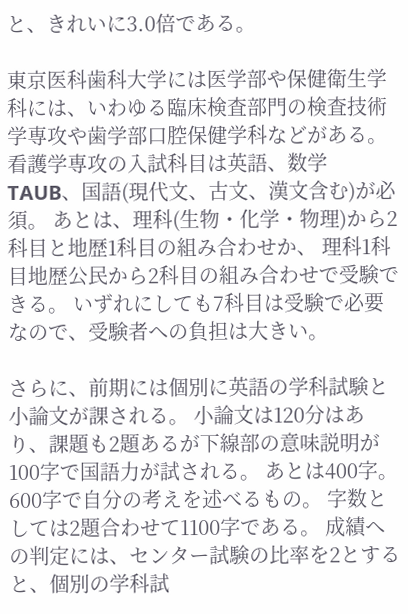と、きれいに3.0倍である。

東京医科歯科大学には医学部や保健衛生学科には、いわゆる臨床検査部門の検査技術学専攻や歯学部口腔保健学科などがある。 看護学専攻の入試科目は英語、数学TAUB、国語(現代文、古文、漢文含む)が必須。 あとは、理科(生物・化学・物理)から2科目と地歴1科目の組み合わせか、 理科1科目地歴公民から2科目の組み合わせで受験できる。 いずれにしても7科目は受験で必要なので、受験者への負担は大きい。

さらに、前期には個別に英語の学科試験と小論文が課される。 小論文は120分はあり、課題も2題あるが下線部の意味説明が100字で国語力が試される。 あとは400字。600字で自分の考えを述べるもの。 字数としては2題合わせて1100字である。 成績への判定には、センター試験の比率を2とすると、個別の学科試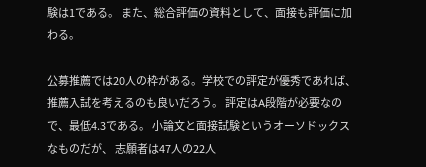験は1である。 また、総合評価の資料として、面接も評価に加わる。

公募推薦では20人の枠がある。学校での評定が優秀であれば、 推薦入試を考えるのも良いだろう。 評定はA段階が必要なので、最低4.3である。 小論文と面接試験というオーソドックスなものだが、 志願者は47人の22人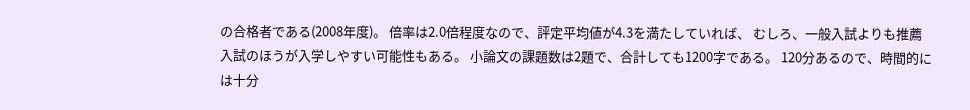の合格者である(2008年度)。 倍率は2.0倍程度なので、評定平均値が4.3を満たしていれば、 むしろ、一般入試よりも推薦入試のほうが入学しやすい可能性もある。 小論文の課題数は2題で、合計しても1200字である。 120分あるので、時間的には十分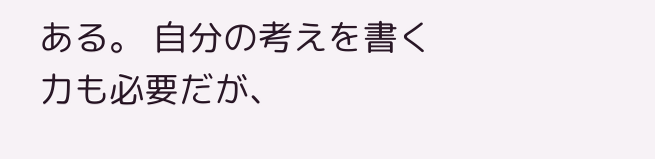ある。 自分の考えを書く力も必要だが、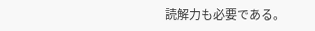読解力も必要である。